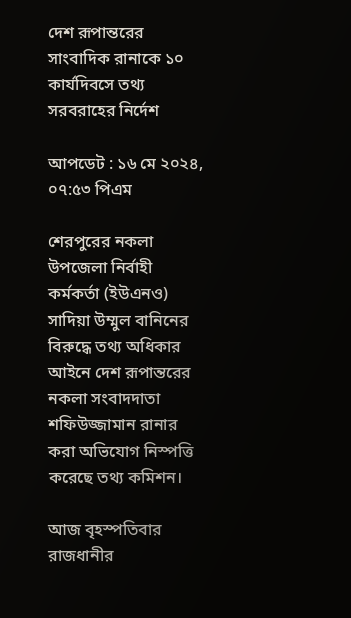দেশ রূপান্তরের সাংবাদিক রানাকে ১০ কার্যদিবসে তথ্য সরবরাহের নির্দেশ

আপডেট : ১৬ মে ২০২৪, ০৭:৫৩ পিএম

শেরপুরের নকলা উপজেলা নির্বাহী কর্মকর্তা (ইউএনও) সাদিয়া উম্মুল বানিনের বিরুদ্ধে তথ্য অধিকার আইনে দেশ রূপান্তরের নকলা সংবাদদাতা শফিউজ্জামান রানার করা অভিযোগ নিস্পত্তি করেছে তথ্য কমিশন।

আজ বৃহস্পতিবার রাজধানীর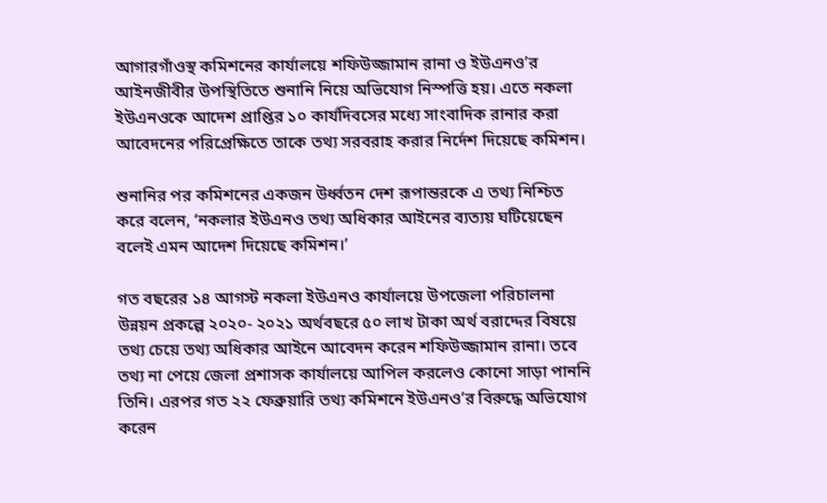আগারগাঁওস্থ কমিশনের কার্যালয়ে শফিউজ্জামান রানা ও ইউএনও’র আইনজীবীর উপস্থিতিতে শুনানি নিয়ে অভিযোগ নিস্পত্তি হয়। এতে নকলা ইউএনওকে আদেশ প্রাপ্তির ১০ কার্যদিবসের মধ্যে সাংবাদিক রানার করা আবেদনের পরিপ্রেক্ষিতে তাকে তথ্য সরবরাহ করার নির্দেশ দিয়েছে কমিশন।

শুনানির পর কমিশনের একজন উর্ধ্বতন দেশ রূপান্তরকে এ তথ্য নিশ্চিত করে বলেন, ‘নকলার ইউএনও তথ্য অধিকার আইনের ব্যত্যয় ঘটিয়েছেন বলেই এমন আদেশ দিয়েছে কমিশন।’

গত বছরের ১৪ আগস্ট নকলা ইউএনও কার্যালয়ে উপজেলা পরিচালনা উন্নয়ন প্রকল্পে ২০২০- ২০২১ অর্থবছরে ৫০ লাখ টাকা অর্থ বরাদ্দের বিষয়ে তথ্য চেয়ে তথ্য অধিকার আইনে আবেদন করেন শফিউজ্জামান রানা। তবে তথ্য না পেয়ে জেলা প্রশাসক কার্যালয়ে আপিল করলেও কোনো সাড়া পাননি তিনি। এরপর গত ২২ ফেব্রুয়ারি তথ্য কমিশনে ইউএনও’র বিরুদ্ধে অভিযোগ করেন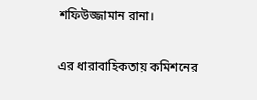শফিউজ্জামান রানা।

এর ধারাবাহিকতায় কমিশনের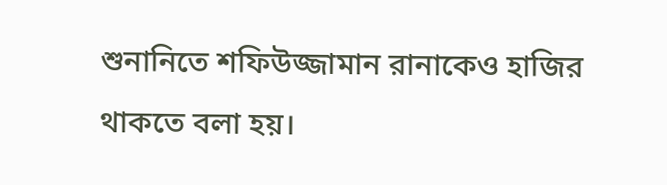শুনানিতে শফিউজ্জামান রানাকেও হাজির থাকতে বলা হয়।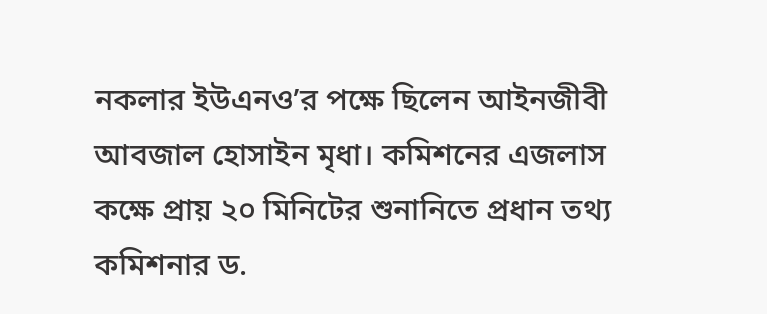নকলার ইউএনও’র পক্ষে ছিলেন আইনজীবী আবজাল হোসাইন মৃধা। কমিশনের এজলাস কক্ষে প্রায় ২০ মিনিটের শুনানিতে প্রধান তথ্য কমিশনার ড.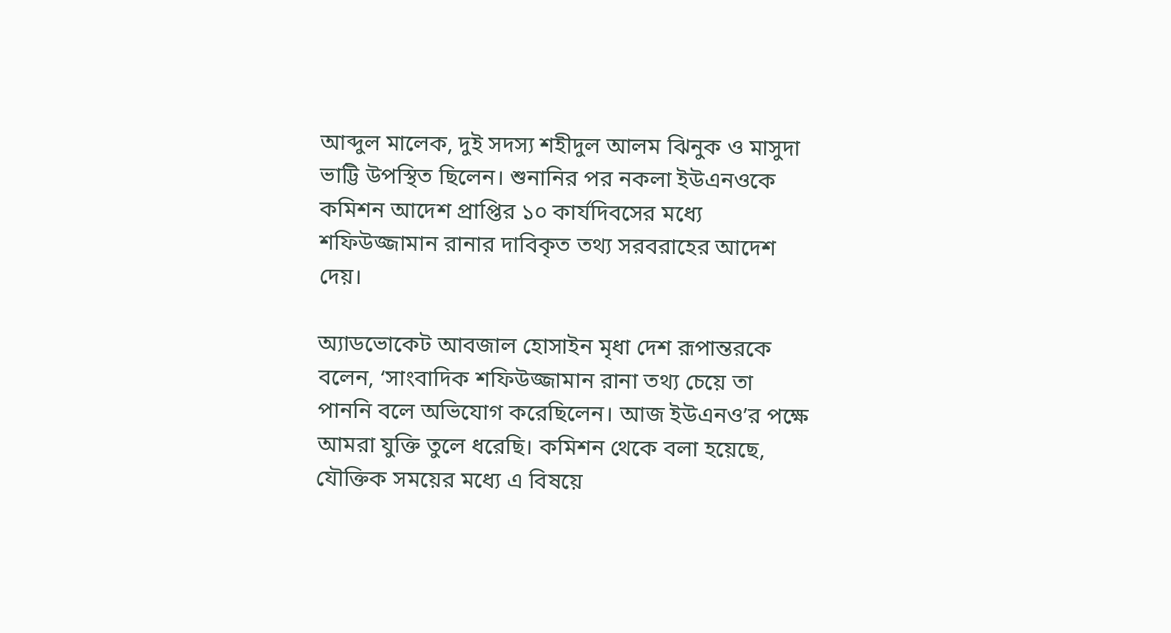আব্দুল মালেক, দুই সদস্য শহীদুল আলম ঝিনুক ও মাসুদা ভাট্টি উপস্থিত ছিলেন। শুনানির পর নকলা ইউএনওকে কমিশন আদেশ প্রাপ্তির ১০ কার্যদিবসের মধ্যে শফিউজ্জামান রানার দাবিকৃত তথ্য সরবরাহের আদেশ দেয়।

অ্যাডভোকেট আবজাল হোসাইন মৃধা দেশ রূপান্তরকে বলেন, ‘সাংবাদিক শফিউজ্জামান রানা তথ্য চেয়ে তা পাননি বলে অভিযোগ করেছিলেন। আজ ইউএনও’র পক্ষে আমরা যুক্তি তুলে ধরেছি। কমিশন থেকে বলা হয়েছে, যৌক্তিক সময়ের মধ্যে এ বিষয়ে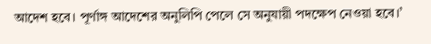আদেশ হবে। পূর্ণাঙ্গ আদেশের অনুলিপি পেলে সে অনুযায়ী পদক্ষেপ নেওয়া হবে।’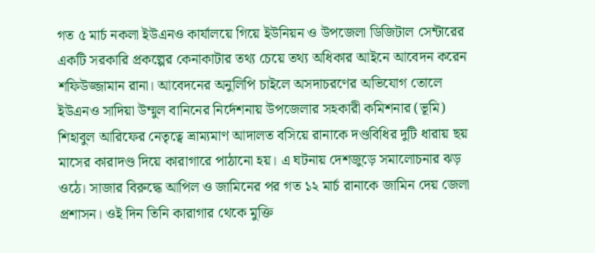গত ৫ মার্চ নকলা ইউএনও কার্যালয়ে গিয়ে ইউনিয়ন ও উপজেলা ডিজিটাল সেন্টারের একটি সরকারি প্রকল্পের কেনাকাটার তথ্য চেয়ে তথ্য অধিকার আইনে আবেদন করেন শফিউজ্জামান রানা। আবেদনের অনুলিপি চাইলে অসদাচরণের অভিযোগ তোলে ইউএনও সাদিয়া উম্মুল বানিনের নির্দেশনায় উপজেলার সহকারী কমিশনার (ভূমি) শিহাবুল আরিফের নেতৃত্বে ভ্রাম্যমাণ আদালত বসিয়ে রানাকে দণ্ডবিধির দুটি ধারায় ছয় মাসের কারাদণ্ড দিয়ে কারাগারে পাঠানো হয়। এ ঘটনায় দেশজুড়ে সমালোচনার ঝড় ওঠে। সাজার বিরুদ্ধে আপিল ও জামিনের পর গত ১২ মার্চ রানাকে জামিন দেয় জেলা প্রশাসন। ওই দিন তিনি কারাগার থেকে মুক্তি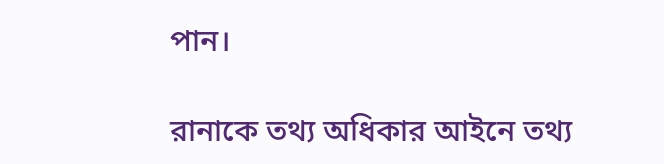পান।

রানাকে তথ্য অধিকার আইনে তথ্য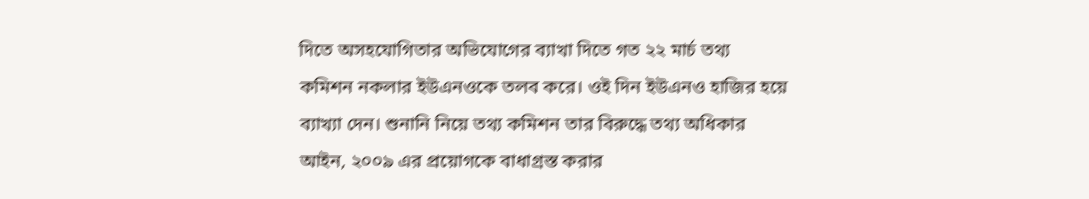দিতে অসহযোগিতার অভিযোগের ব্যাখা দিতে গত ২২ মার্চ তথ্য কমিশন নকলার ইউএনওকে তলব করে। ওই দিন ইউএনও হাজির হয়ে ব্যাখ্যা দেন। শুনানি নিয়ে তথ্য কমিশন তার বিরুদ্ধে তথ্য অধিকার আইন, ২০০৯ এর প্রয়োগকে বাধাগ্রস্ত করার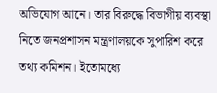অভিযোগ আনে। তার বিরুদ্ধে বিভাগীয় ব্যবস্থা নিতে জনপ্রশাসন মন্ত্রণালয়কে সুপারিশ করে তথ্য কমিশন। ইতোমধ্যে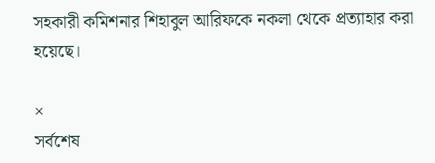সহকারী কমিশনার শিহাবুল আরিফকে নকলা থেকে প্রত্যাহার করা হয়েছে।

×
সর্বশেষ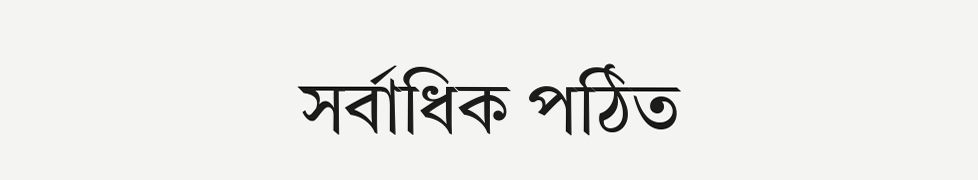সর্বাধিক পঠিত